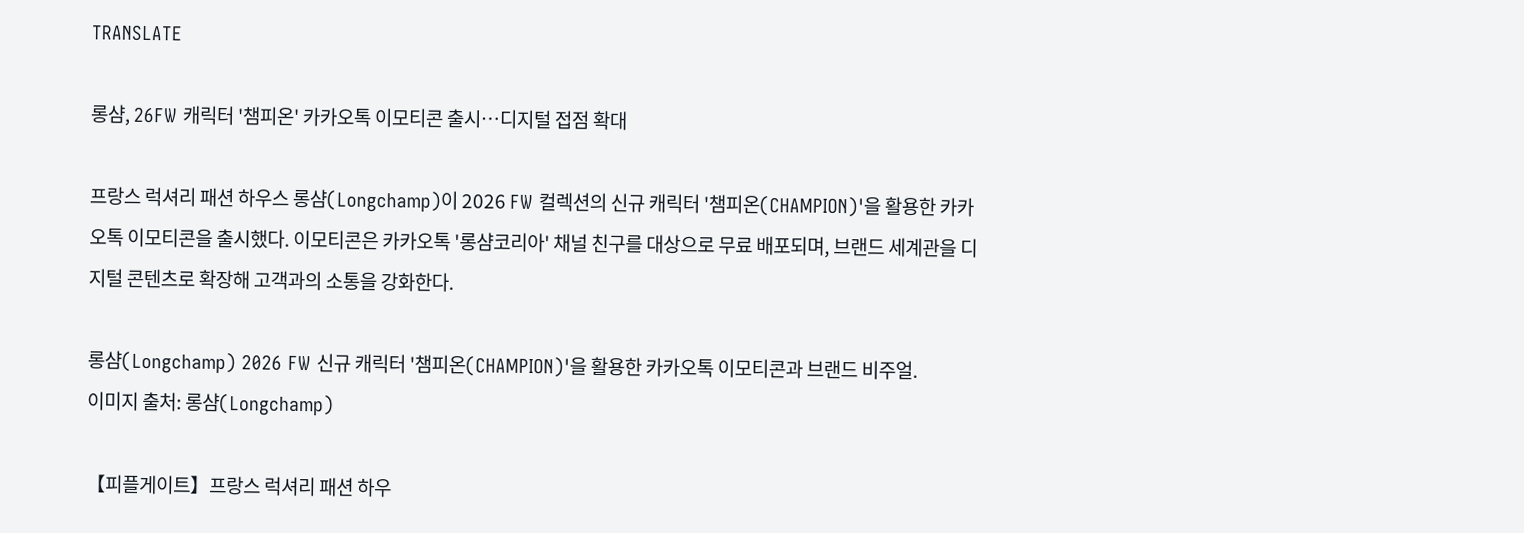TRANSLATE

롱샴, 26FW 캐릭터 '챔피온' 카카오톡 이모티콘 출시…디지털 접점 확대

프랑스 럭셔리 패션 하우스 롱샴(Longchamp)이 2026 FW 컬렉션의 신규 캐릭터 '챔피온(CHAMPION)'을 활용한 카카오톡 이모티콘을 출시했다. 이모티콘은 카카오톡 '롱샴코리아' 채널 친구를 대상으로 무료 배포되며, 브랜드 세계관을 디지털 콘텐츠로 확장해 고객과의 소통을 강화한다.

롱샴(Longchamp) 2026 FW 신규 캐릭터 '챔피온(CHAMPION)'을 활용한 카카오톡 이모티콘과 브랜드 비주얼.
이미지 출처: 롱샴(Longchamp)

【피플게이트】프랑스 럭셔리 패션 하우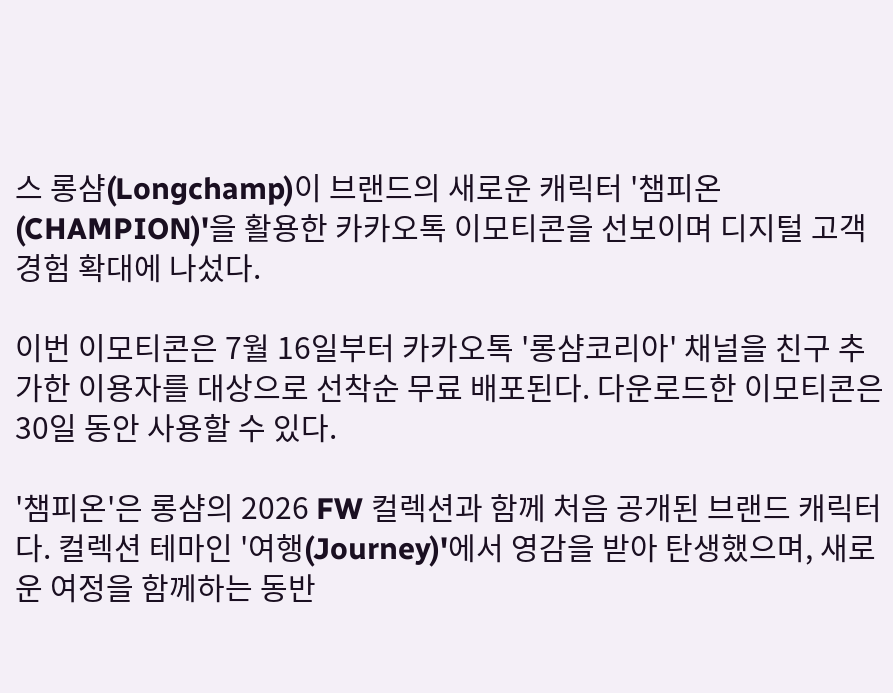스 롱샴(Longchamp)이 브랜드의 새로운 캐릭터 '챔피온(CHAMPION)'을 활용한 카카오톡 이모티콘을 선보이며 디지털 고객 경험 확대에 나섰다.

이번 이모티콘은 7월 16일부터 카카오톡 '롱샴코리아' 채널을 친구 추가한 이용자를 대상으로 선착순 무료 배포된다. 다운로드한 이모티콘은 30일 동안 사용할 수 있다.

'챔피온'은 롱샴의 2026 FW 컬렉션과 함께 처음 공개된 브랜드 캐릭터다. 컬렉션 테마인 '여행(Journey)'에서 영감을 받아 탄생했으며, 새로운 여정을 함께하는 동반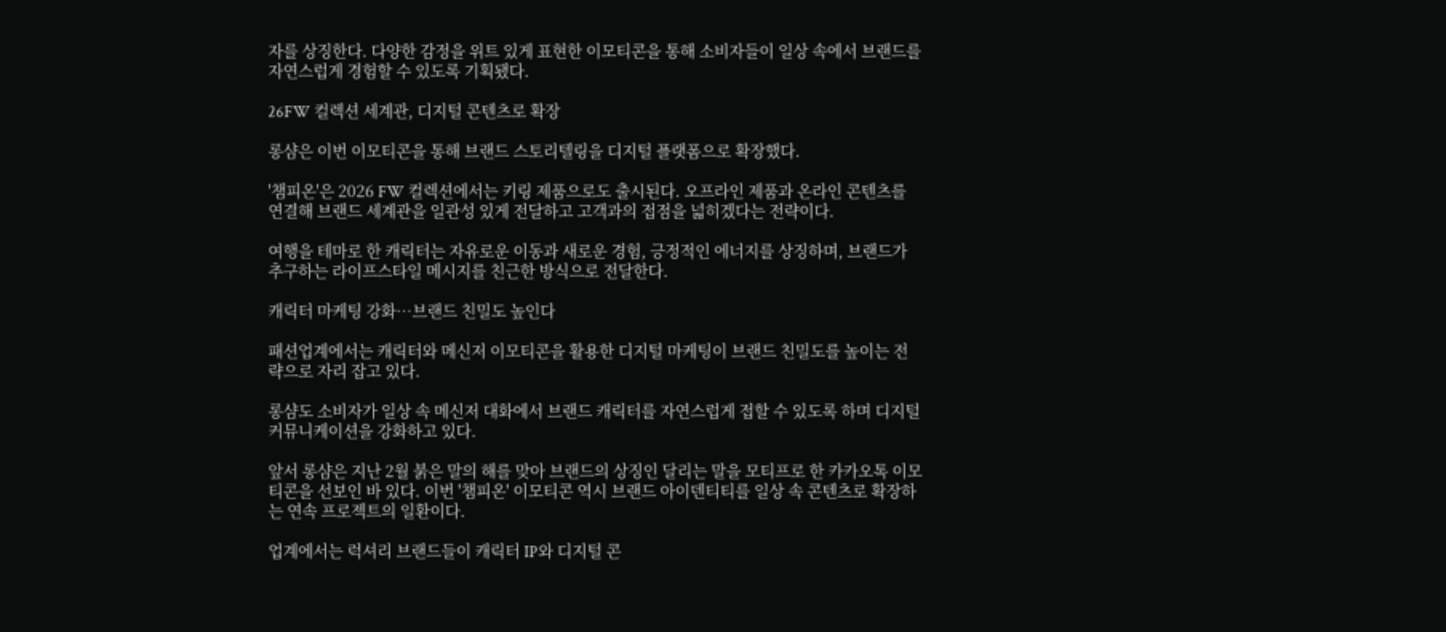자를 상징한다. 다양한 감정을 위트 있게 표현한 이모티콘을 통해 소비자들이 일상 속에서 브랜드를 자연스럽게 경험할 수 있도록 기획됐다.

26FW 컬렉션 세계관, 디지털 콘텐츠로 확장

롱샴은 이번 이모티콘을 통해 브랜드 스토리텔링을 디지털 플랫폼으로 확장했다.

'챔피온'은 2026 FW 컬렉션에서는 키링 제품으로도 출시된다. 오프라인 제품과 온라인 콘텐츠를 연결해 브랜드 세계관을 일관성 있게 전달하고 고객과의 접점을 넓히겠다는 전략이다.

여행을 테마로 한 캐릭터는 자유로운 이동과 새로운 경험, 긍정적인 에너지를 상징하며, 브랜드가 추구하는 라이프스타일 메시지를 친근한 방식으로 전달한다.

캐릭터 마케팅 강화…브랜드 친밀도 높인다

패션업계에서는 캐릭터와 메신저 이모티콘을 활용한 디지털 마케팅이 브랜드 친밀도를 높이는 전략으로 자리 잡고 있다.

롱샴도 소비자가 일상 속 메신저 대화에서 브랜드 캐릭터를 자연스럽게 접할 수 있도록 하며 디지털 커뮤니케이션을 강화하고 있다.

앞서 롱샴은 지난 2월 붉은 말의 해를 맞아 브랜드의 상징인 달리는 말을 모티프로 한 카카오톡 이모티콘을 선보인 바 있다. 이번 '챔피온' 이모티콘 역시 브랜드 아이덴티티를 일상 속 콘텐츠로 확장하는 연속 프로젝트의 일환이다.

업계에서는 럭셔리 브랜드들이 캐릭터 IP와 디지털 콘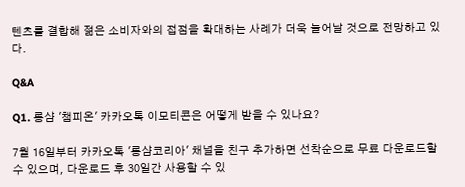텐츠를 결합해 젊은 소비자와의 접점을 확대하는 사례가 더욱 늘어날 것으로 전망하고 있다.

Q&A

Q1. 롱샴 '챔피온' 카카오톡 이모티콘은 어떻게 받을 수 있나요?

7월 16일부터 카카오톡 '롱샴코리아' 채널을 친구 추가하면 선착순으로 무료 다운로드할 수 있으며, 다운로드 후 30일간 사용할 수 있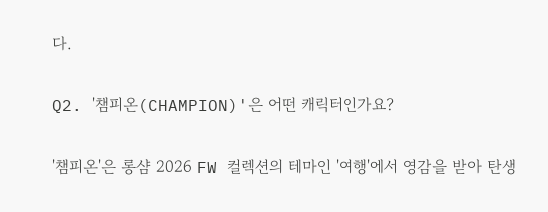다.

Q2. '챔피온(CHAMPION)'은 어떤 캐릭터인가요?

'챔피온'은 롱샴 2026 FW 컬렉션의 테마인 '여행'에서 영감을 받아 탄생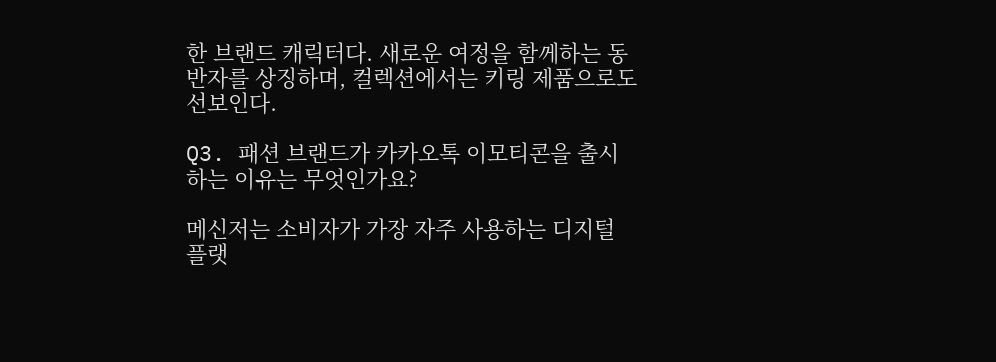한 브랜드 캐릭터다. 새로운 여정을 함께하는 동반자를 상징하며, 컬렉션에서는 키링 제품으로도 선보인다.

Q3. 패션 브랜드가 카카오톡 이모티콘을 출시하는 이유는 무엇인가요?

메신저는 소비자가 가장 자주 사용하는 디지털 플랫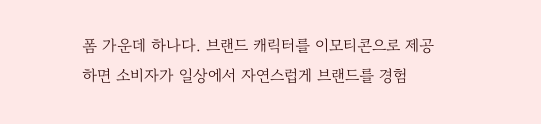폼 가운데 하나다. 브랜드 캐릭터를 이모티콘으로 제공하면 소비자가 일상에서 자연스럽게 브랜드를 경험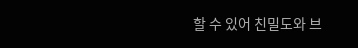할 수 있어 친밀도와 브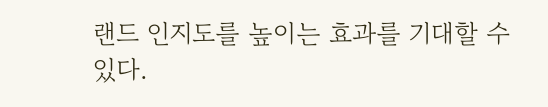랜드 인지도를 높이는 효과를 기대할 수 있다.